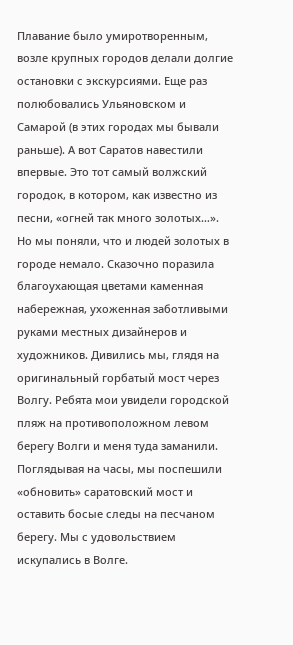Плавание было умиротворенным, возле крупных городов делали долгие остановки с экскурсиями. Еще раз полюбовались Ульяновском и Самарой (в этих городах мы бывали раньше). А вот Саратов навестили впервые. Это тот самый волжский городок, в котором, как известно из песни, «огней так много золотых…». Но мы поняли, что и людей золотых в городе немало. Сказочно поразила благоухающая цветами каменная набережная, ухоженная заботливыми руками местных дизайнеров и художников. Дивились мы, глядя на оригинальный горбатый мост через Волгу. Ребята мои увидели городской пляж на противоположном левом берегу Волги и меня туда заманили. Поглядывая на часы, мы поспешили «обновить» саратовский мост и оставить босые следы на песчаном берегу. Мы с удовольствием искупались в Волге.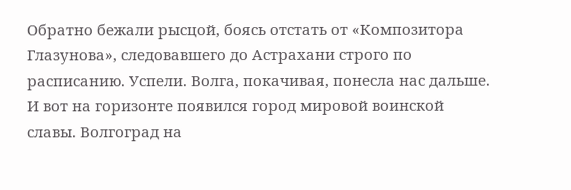Обратно бежали рысцой, боясь отстать от «Композитора Глазунова», следовавшего до Астрахани строго по расписанию. Успели. Волга, покачивая, понесла нас дальше.
И вот на горизонте появился город мировой воинской славы. Волгоград на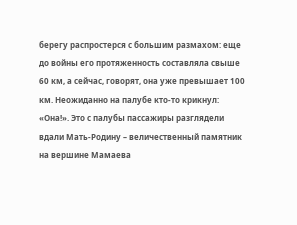берегу распростерся с большим размахом: еще до войны его протяженность составляла свыше 60 км, а сейчас, говорят, она уже превышает 100 км. Неожиданно на палубе кто-то крикнул: «Она!». Это с палубы пассажиры разглядели вдали Мать-Родину – величественный памятник на вершине Мамаева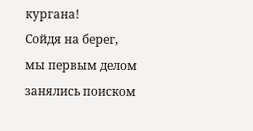кургана!
Сойдя на берег, мы первым делом занялись поиском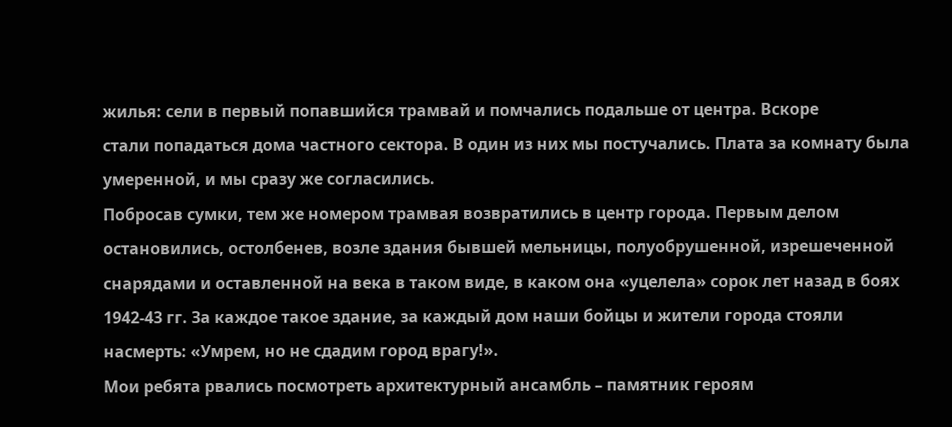жилья: сели в первый попавшийся трамвай и помчались подальше от центра. Вскоре
стали попадаться дома частного сектора. В один из них мы постучались. Плата за комнату была умеренной, и мы сразу же согласились.
Побросав сумки, тем же номером трамвая возвратились в центр города. Первым делом остановились, остолбенев, возле здания бывшей мельницы, полуобрушенной, изрешеченной снарядами и оставленной на века в таком виде, в каком она «уцелела» сорок лет назад в боях 1942-43 гг. За каждое такое здание, за каждый дом наши бойцы и жители города стояли насмерть: «Умрем, но не сдадим город врагу!».
Мои ребята рвались посмотреть архитектурный ансамбль – памятник героям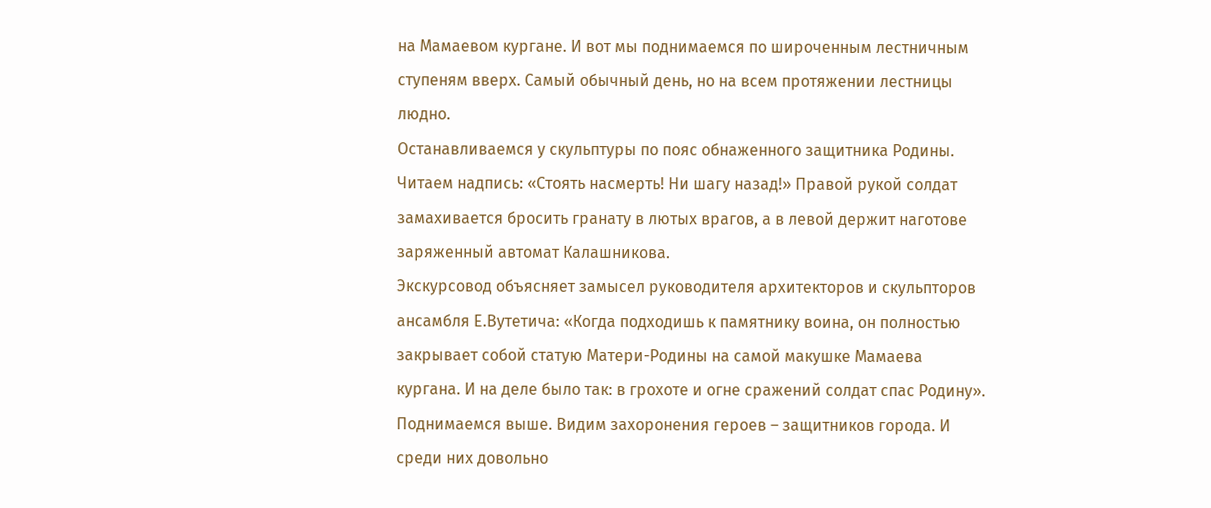на Мамаевом кургане. И вот мы поднимаемся по широченным лестничным ступеням вверх. Самый обычный день, но на всем протяжении лестницы людно.
Останавливаемся у скульптуры по пояс обнаженного защитника Родины. Читаем надпись: «Стоять насмерть! Ни шагу назад!» Правой рукой солдат замахивается бросить гранату в лютых врагов, а в левой держит наготове заряженный автомат Калашникова.
Экскурсовод объясняет замысел руководителя архитекторов и скульпторов ансамбля Е.Вутетича: «Когда подходишь к памятнику воина, он полностью закрывает собой статую Матери-Родины на самой макушке Мамаева кургана. И на деле было так: в грохоте и огне сражений солдат спас Родину».
Поднимаемся выше. Видим захоронения героев – защитников города. И среди них довольно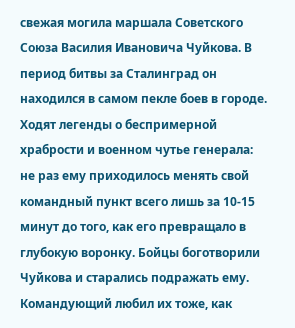свежая могила маршала Советского Союза Василия Ивановича Чуйкова. В период битвы за Сталинград он находился в самом пекле боев в городе. Ходят легенды о беспримерной храбрости и военном чутье генерала: не раз ему приходилось менять свой командный пункт всего лишь за 10-15 минут до того, как его превращало в глубокую воронку. Бойцы боготворили Чуйкова и старались подражать ему. Командующий любил их тоже, как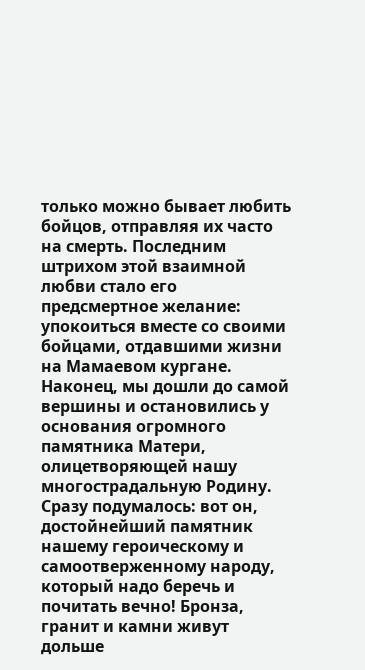только можно бывает любить бойцов, отправляя их часто на смерть. Последним штрихом этой взаимной любви стало его предсмертное желание: упокоиться вместе со своими бойцами, отдавшими жизни на Мамаевом кургане.
Наконец, мы дошли до самой вершины и остановились у основания огромного памятника Матери, олицетворяющей нашу многострадальную Родину. Сразу подумалось: вот он, достойнейший памятник нашему героическому и самоотверженному народу, который надо беречь и почитать вечно! Бронза, гранит и камни живут дольше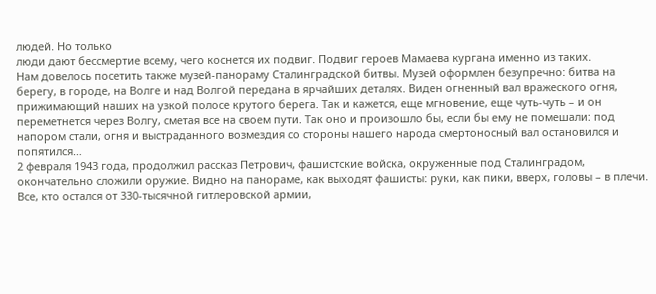людей. Но только
люди дают бессмертие всему, чего коснется их подвиг. Подвиг героев Мамаева кургана именно из таких.
Нам довелось посетить также музей-панораму Сталинградской битвы. Музей оформлен безупречно: битва на берегу, в городе, на Волге и над Волгой передана в ярчайших деталях. Виден огненный вал вражеского огня, прижимающий наших на узкой полосе крутого берега. Так и кажется, еще мгновение, еще чуть-чуть – и он переметнется через Волгу, сметая все на своем пути. Так оно и произошло бы, если бы ему не помешали: под напором стали, огня и выстраданного возмездия со стороны нашего народа смертоносный вал остановился и попятился…
2 февраля 1943 года, продолжил рассказ Петрович, фашистские войска, окруженные под Сталинградом, окончательно сложили оружие. Видно на панораме, как выходят фашисты: руки, как пики, вверх, головы – в плечи. Все, кто остался от 330-тысячной гитлеровской армии,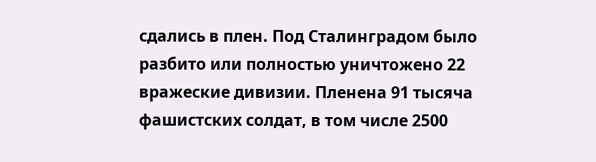сдались в плен. Под Сталинградом было разбито или полностью уничтожено 22 вражеские дивизии. Пленена 91 тысяча фашистских солдат, в том числе 2500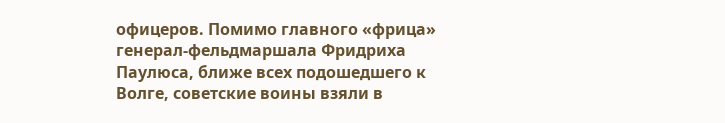офицеров. Помимо главного «фрица» генерал-фельдмаршала Фридриха Паулюса, ближе всех подошедшего к Волге, советские воины взяли в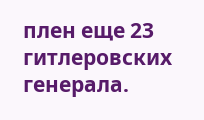плен еще 23 гитлеровских генерала.